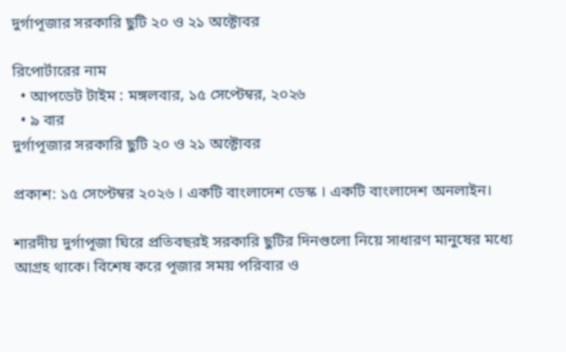দুর্গাপূজার সরকারি ছুটি ২০ ও ২১ অক্টোবর

রিপোর্টারের নাম
  • আপডেট টাইম : মঙ্গলবার, ১৫ সেপ্টেম্বর, ২০২৬
  • ৯ বার
দুর্গাপূজার সরকারি ছুটি ২০ ও ২১ অক্টোবর

প্রকাশ: ১৫ সেপ্টেম্বর ২০২৬ । একটি বাংলাদেশ ডেস্ক । একটি বাংলাদেশ অনলাইন।

শারদীয় দুর্গাপূজা ঘিরে প্রতিবছরই সরকারি ছুটির দিনগুলো নিয়ে সাধারণ মানুষের মধ্যে আগ্রহ থাকে। বিশেষ করে পূজার সময় পরিবার ও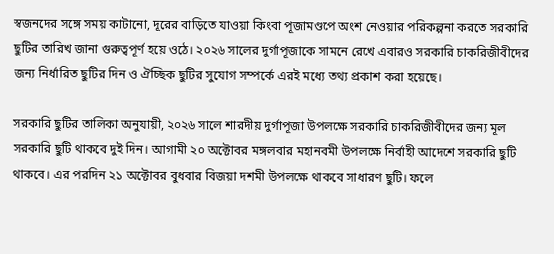স্বজনদের সঙ্গে সময় কাটানো, দূরের বাড়িতে যাওয়া কিংবা পূজামণ্ডপে অংশ নেওয়ার পরিকল্পনা করতে সরকারি ছুটির তারিখ জানা গুরুত্বপূর্ণ হয়ে ওঠে। ২০২৬ সালের দুর্গাপূজাকে সামনে রেখে এবারও সরকারি চাকরিজীবীদের জন্য নির্ধারিত ছুটির দিন ও ঐচ্ছিক ছুটির সুযোগ সম্পর্কে এরই মধ্যে তথ্য প্রকাশ করা হয়েছে।

সরকারি ছুটির তালিকা অনুযায়ী, ২০২৬ সালে শারদীয় দুর্গাপূজা উপলক্ষে সরকারি চাকরিজীবীদের জন্য মূল সরকারি ছুটি থাকবে দুই দিন। আগামী ২০ অক্টোবর মঙ্গলবার মহানবমী উপলক্ষে নির্বাহী আদেশে সরকারি ছুটি থাকবে। এর পরদিন ২১ অক্টোবর বুধবার বিজয়া দশমী উপলক্ষে থাকবে সাধারণ ছুটি। ফলে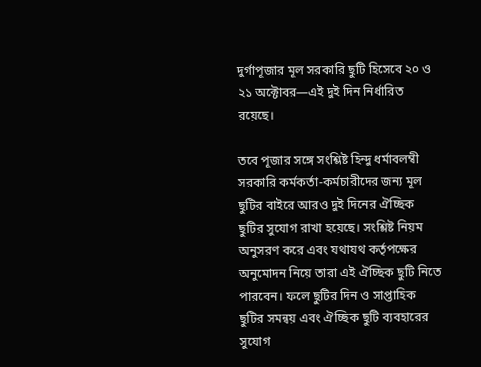দুর্গাপূজার মূল সরকারি ছুটি হিসেবে ২০ ও ২১ অক্টোবর—এই দুই দিন নির্ধারিত রয়েছে।

তবে পূজার সঙ্গে সংশ্লিষ্ট হিন্দু ধর্মাবলম্বী সরকারি কর্মকর্তা-কর্মচারীদের জন্য মূল ছুটির বাইরে আরও দুই দিনের ঐচ্ছিক ছুটির সুযোগ রাখা হয়েছে। সংশ্লিষ্ট নিয়ম অনুসরণ করে এবং যথাযথ কর্তৃপক্ষের অনুমোদন নিয়ে তারা এই ঐচ্ছিক ছুটি নিতে পারবেন। ফলে ছুটির দিন ও সাপ্তাহিক ছুটির সমন্বয় এবং ঐচ্ছিক ছুটি ব্যবহারের সুযোগ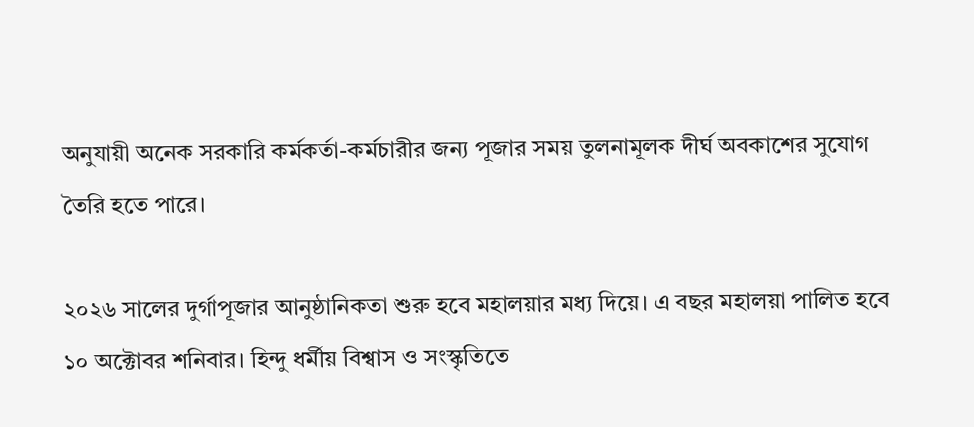অনুযায়ী অনেক সরকারি কর্মকর্তা-কর্মচারীর জন্য পূজার সময় তুলনামূলক দীর্ঘ অবকাশের সুযোগ তৈরি হতে পারে।

২০২৬ সালের দুর্গাপূজার আনুষ্ঠানিকতা শুরু হবে মহালয়ার মধ্য দিয়ে। এ বছর মহালয়া পালিত হবে ১০ অক্টোবর শনিবার। হিন্দু ধর্মীয় বিশ্বাস ও সংস্কৃতিতে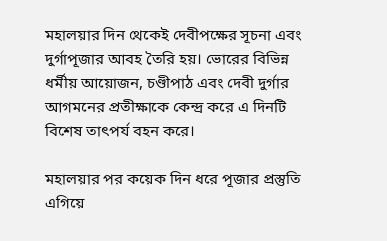মহালয়ার দিন থেকেই দেবীপক্ষের সূচনা এবং দুর্গাপূজার আবহ তৈরি হয়। ভোরের বিভিন্ন ধর্মীয় আয়োজন, চণ্ডীপাঠ এবং দেবী দুর্গার আগমনের প্রতীক্ষাকে কেন্দ্র করে এ দিনটি বিশেষ তাৎপর্য বহন করে।

মহালয়ার পর কয়েক দিন ধরে পূজার প্রস্তুতি এগিয়ে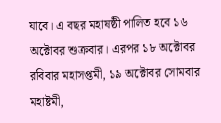যাবে। এ বছর মহাষষ্ঠী পালিত হবে ১৬ অক্টোবর শুক্রবার। এরপর ১৮ অক্টোবর রবিবার মহাসপ্তমী, ১৯ অক্টোবর সোমবার মহাষ্টমী,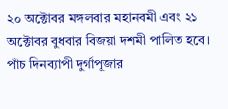২০ অক্টোবর মঙ্গলবার মহানবমী এবং ২১ অক্টোবর বুধবার বিজয়া দশমী পালিত হবে। পাঁচ দিনব্যাপী দুর্গাপূজার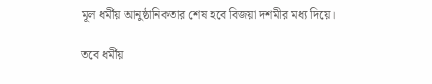মূল ধর্মীয় আনুষ্ঠানিকতার শেষ হবে বিজয়া দশমীর মধ্য দিয়ে।

তবে ধর্মীয়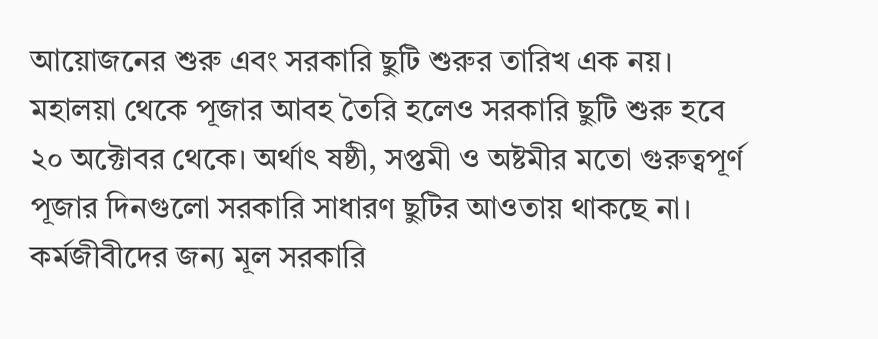আয়োজনের শুরু এবং সরকারি ছুটি শুরুর তারিখ এক নয়। মহালয়া থেকে পূজার আবহ তৈরি হলেও সরকারি ছুটি শুরু হবে ২০ অক্টোবর থেকে। অর্থাৎ ষষ্ঠী, সপ্তমী ও অষ্টমীর মতো গুরুত্বপূর্ণ পূজার দিনগুলো সরকারি সাধারণ ছুটির আওতায় থাকছে না। কর্মজীবীদের জন্য মূল সরকারি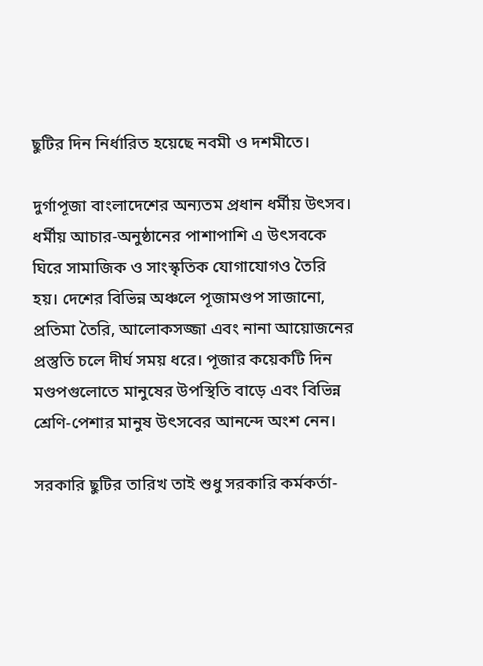ছুটির দিন নির্ধারিত হয়েছে নবমী ও দশমীতে।

দুর্গাপূজা বাংলাদেশের অন্যতম প্রধান ধর্মীয় উৎসব। ধর্মীয় আচার-অনুষ্ঠানের পাশাপাশি এ উৎসবকে ঘিরে সামাজিক ও সাংস্কৃতিক যোগাযোগও তৈরি হয়। দেশের বিভিন্ন অঞ্চলে পূজামণ্ডপ সাজানো, প্রতিমা তৈরি, আলোকসজ্জা এবং নানা আয়োজনের প্রস্তুতি চলে দীর্ঘ সময় ধরে। পূজার কয়েকটি দিন মণ্ডপগুলোতে মানুষের উপস্থিতি বাড়ে এবং বিভিন্ন শ্রেণি-পেশার মানুষ উৎসবের আনন্দে অংশ নেন।

সরকারি ছুটির তারিখ তাই শুধু সরকারি কর্মকর্তা-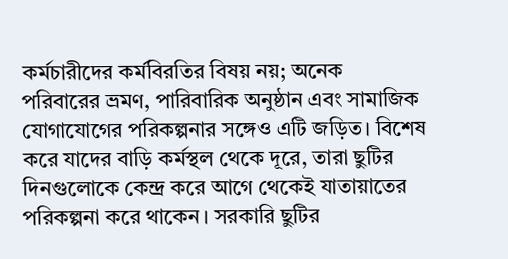কর্মচারীদের কর্মবিরতির বিষয় নয়; অনেক পরিবারের ভ্রমণ, পারিবারিক অনুষ্ঠান এবং সামাজিক যোগাযোগের পরিকল্পনার সঙ্গেও এটি জড়িত। বিশেষ করে যাদের বাড়ি কর্মস্থল থেকে দূরে, তারা ছুটির দিনগুলোকে কেন্দ্র করে আগে থেকেই যাতায়াতের পরিকল্পনা করে থাকেন। সরকারি ছুটির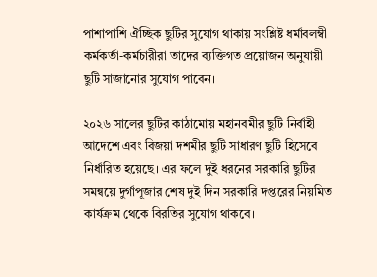পাশাপাশি ঐচ্ছিক ছুটির সুযোগ থাকায় সংশ্লিষ্ট ধর্মাবলম্বী কর্মকর্তা-কর্মচারীরা তাদের ব্যক্তিগত প্রয়োজন অনুযায়ী ছুটি সাজানোর সুযোগ পাবেন।

২০২৬ সালের ছুটির কাঠামোয় মহানবমীর ছুটি নির্বাহী আদেশে এবং বিজয়া দশমীর ছুটি সাধারণ ছুটি হিসেবে নির্ধারিত হয়েছে। এর ফলে দুই ধরনের সরকারি ছুটির সমন্বয়ে দুর্গাপূজার শেষ দুই দিন সরকারি দপ্তরের নিয়মিত কার্যক্রম থেকে বিরতির সুযোগ থাকবে।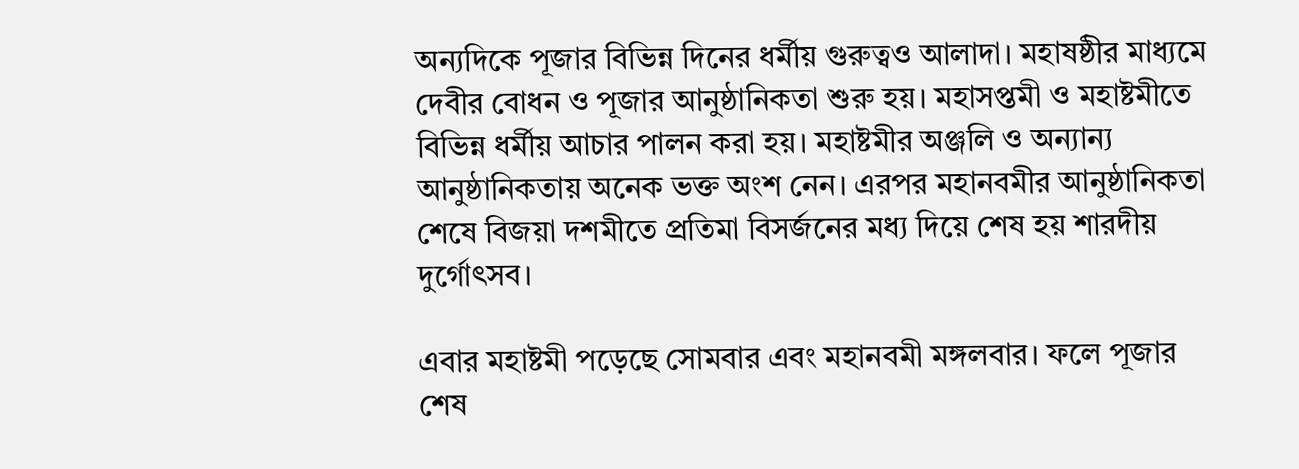অন্যদিকে পূজার বিভিন্ন দিনের ধর্মীয় গুরুত্বও আলাদা। মহাষষ্ঠীর মাধ্যমে দেবীর বোধন ও পূজার আনুষ্ঠানিকতা শুরু হয়। মহাসপ্তমী ও মহাষ্টমীতে বিভিন্ন ধর্মীয় আচার পালন করা হয়। মহাষ্টমীর অঞ্জলি ও অন্যান্য আনুষ্ঠানিকতায় অনেক ভক্ত অংশ নেন। এরপর মহানবমীর আনুষ্ঠানিকতা শেষে বিজয়া দশমীতে প্রতিমা বিসর্জনের মধ্য দিয়ে শেষ হয় শারদীয় দুর্গোৎসব।

এবার মহাষ্টমী পড়েছে সোমবার এবং মহানবমী মঙ্গলবার। ফলে পূজার শেষ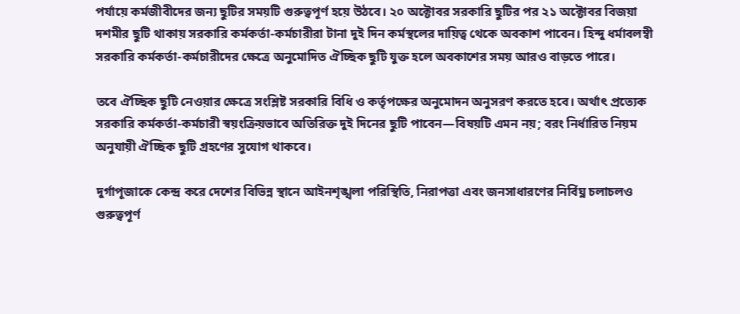পর্যায়ে কর্মজীবীদের জন্য ছুটির সময়টি গুরুত্বপূর্ণ হয়ে উঠবে। ২০ অক্টোবর সরকারি ছুটির পর ২১ অক্টোবর বিজয়া দশমীর ছুটি থাকায় সরকারি কর্মকর্তা-কর্মচারীরা টানা দুই দিন কর্মস্থলের দায়িত্ব থেকে অবকাশ পাবেন। হিন্দু ধর্মাবলম্বী সরকারি কর্মকর্তা-কর্মচারীদের ক্ষেত্রে অনুমোদিত ঐচ্ছিক ছুটি যুক্ত হলে অবকাশের সময় আরও বাড়তে পারে।

তবে ঐচ্ছিক ছুটি নেওয়ার ক্ষেত্রে সংশ্লিষ্ট সরকারি বিধি ও কর্তৃপক্ষের অনুমোদন অনুসরণ করতে হবে। অর্থাৎ প্রত্যেক সরকারি কর্মকর্তা-কর্মচারী স্বয়ংক্রিয়ভাবে অতিরিক্ত দুই দিনের ছুটি পাবেন—বিষয়টি এমন নয়; বরং নির্ধারিত নিয়ম অনুযায়ী ঐচ্ছিক ছুটি গ্রহণের সুযোগ থাকবে।

দুর্গাপূজাকে কেন্দ্র করে দেশের বিভিন্ন স্থানে আইনশৃঙ্খলা পরিস্থিতি, নিরাপত্তা এবং জনসাধারণের নির্বিঘ্ন চলাচলও গুরুত্বপূর্ণ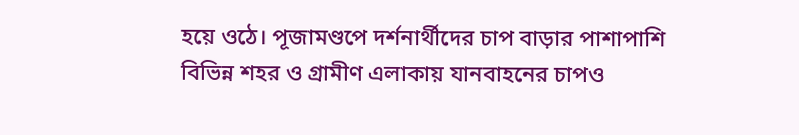হয়ে ওঠে। পূজামণ্ডপে দর্শনার্থীদের চাপ বাড়ার পাশাপাশি বিভিন্ন শহর ও গ্রামীণ এলাকায় যানবাহনের চাপও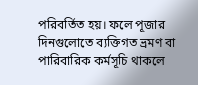পরিবর্তিত হয়। ফলে পূজার দিনগুলোতে ব্যক্তিগত ভ্রমণ বা পারিবারিক কর্মসূচি থাকলে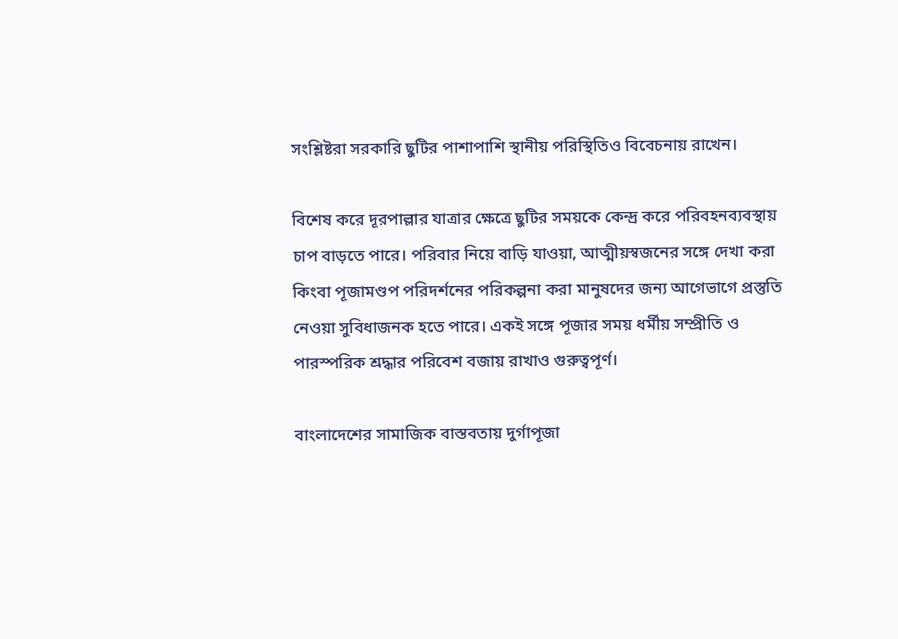সংশ্লিষ্টরা সরকারি ছুটির পাশাপাশি স্থানীয় পরিস্থিতিও বিবেচনায় রাখেন।

বিশেষ করে দূরপাল্লার যাত্রার ক্ষেত্রে ছুটির সময়কে কেন্দ্র করে পরিবহনব্যবস্থায় চাপ বাড়তে পারে। পরিবার নিয়ে বাড়ি যাওয়া, আত্মীয়স্বজনের সঙ্গে দেখা করা কিংবা পূজামণ্ডপ পরিদর্শনের পরিকল্পনা করা মানুষদের জন্য আগেভাগে প্রস্তুতি নেওয়া সুবিধাজনক হতে পারে। একই সঙ্গে পূজার সময় ধর্মীয় সম্প্রীতি ও পারস্পরিক শ্রদ্ধার পরিবেশ বজায় রাখাও গুরুত্বপূর্ণ।

বাংলাদেশের সামাজিক বাস্তবতায় দুর্গাপূজা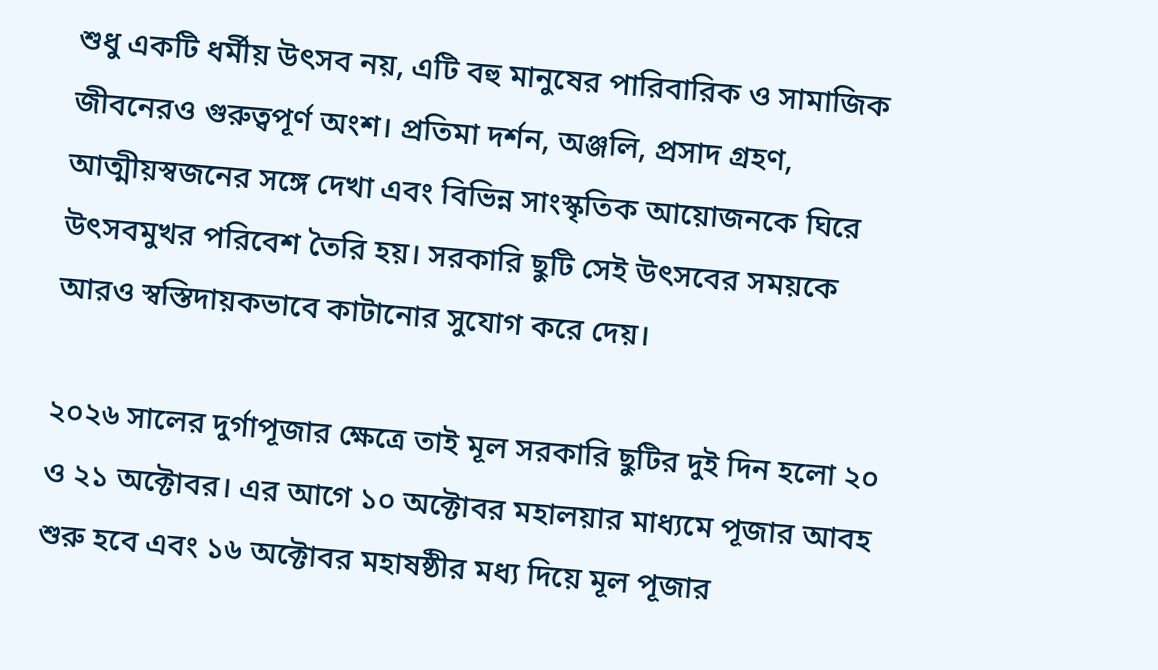শুধু একটি ধর্মীয় উৎসব নয়, এটি বহু মানুষের পারিবারিক ও সামাজিক জীবনেরও গুরুত্বপূর্ণ অংশ। প্রতিমা দর্শন, অঞ্জলি, প্রসাদ গ্রহণ, আত্মীয়স্বজনের সঙ্গে দেখা এবং বিভিন্ন সাংস্কৃতিক আয়োজনকে ঘিরে উৎসবমুখর পরিবেশ তৈরি হয়। সরকারি ছুটি সেই উৎসবের সময়কে আরও স্বস্তিদায়কভাবে কাটানোর সুযোগ করে দেয়।

২০২৬ সালের দুর্গাপূজার ক্ষেত্রে তাই মূল সরকারি ছুটির দুই দিন হলো ২০ ও ২১ অক্টোবর। এর আগে ১০ অক্টোবর মহালয়ার মাধ্যমে পূজার আবহ শুরু হবে এবং ১৬ অক্টোবর মহাষষ্ঠীর মধ্য দিয়ে মূল পূজার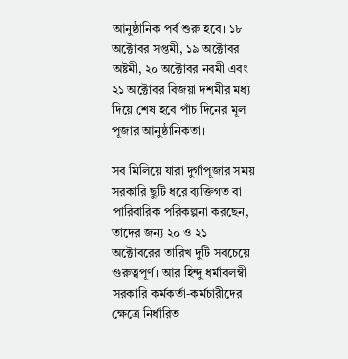আনুষ্ঠানিক পর্ব শুরু হবে। ১৮ অক্টোবর সপ্তমী, ১৯ অক্টোবর অষ্টমী, ২০ অক্টোবর নবমী এবং ২১ অক্টোবর বিজয়া দশমীর মধ্য দিয়ে শেষ হবে পাঁচ দিনের মূল পূজার আনুষ্ঠানিকতা।

সব মিলিয়ে যারা দুর্গাপূজার সময় সরকারি ছুটি ধরে ব্যক্তিগত বা পারিবারিক পরিকল্পনা করছেন, তাদের জন্য ২০ ও ২১ অক্টোবরের তারিখ দুটি সবচেয়ে গুরুত্বপূর্ণ। আর হিন্দু ধর্মাবলম্বী সরকারি কর্মকর্তা-কর্মচারীদের ক্ষেত্রে নির্ধারিত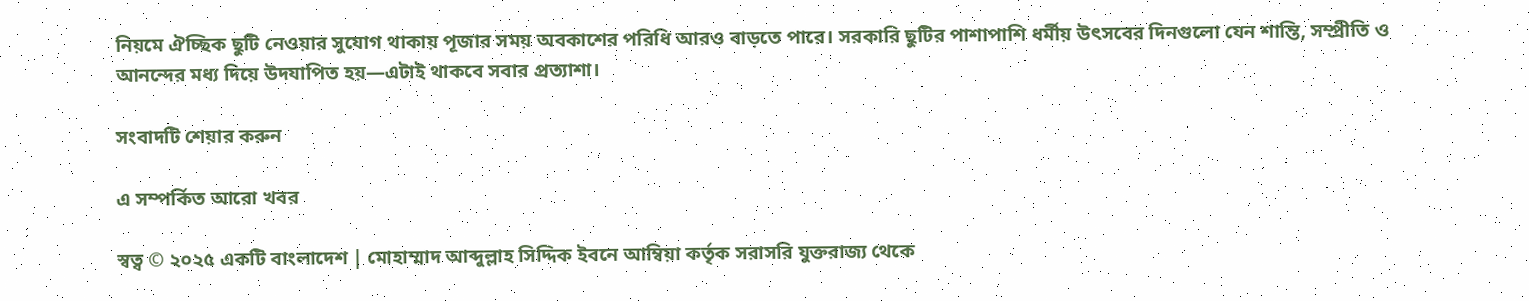নিয়মে ঐচ্ছিক ছুটি নেওয়ার সুযোগ থাকায় পূজার সময় অবকাশের পরিধি আরও বাড়তে পারে। সরকারি ছুটির পাশাপাশি ধর্মীয় উৎসবের দিনগুলো যেন শান্তি, সম্প্রীতি ও আনন্দের মধ্য দিয়ে উদযাপিত হয়—এটাই থাকবে সবার প্রত্যাশা।

সংবাদটি শেয়ার করুন

এ সম্পর্কিত আরো খবর

স্বত্ব © ২০২৫ একটি বাংলাদেশ | মোহাম্মাদ আব্দুল্লাহ সিদ্দিক ইবনে আম্বিয়া কর্তৃক সরাসরি যুক্তরাজ্য থেকে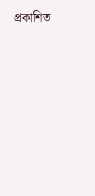প্রকাশিত